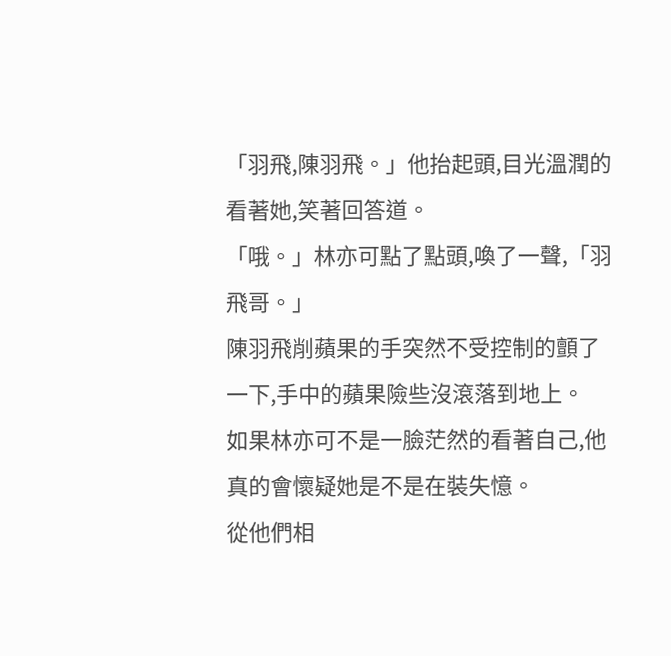「羽飛,陳羽飛。」他抬起頭,目光溫潤的看著她,笑著回答道。
「哦。」林亦可點了點頭,喚了一聲,「羽飛哥。」
陳羽飛削蘋果的手突然不受控制的顫了一下,手中的蘋果險些沒滾落到地上。
如果林亦可不是一臉茫然的看著自己,他真的會懷疑她是不是在裝失憶。
從他們相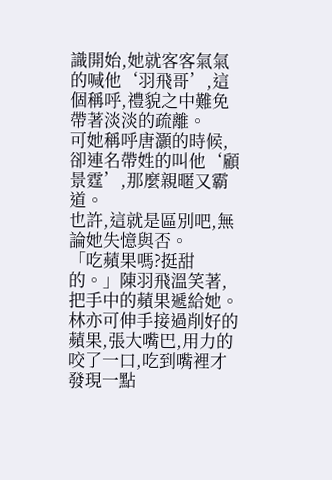識開始,她就客客氣氣的喊他‘羽飛哥’,這個稱呼,禮貌之中難免帶著淡淡的疏離。
可她稱呼唐灝的時候,卻連名帶姓的叫他‘顧景霆’,那麼親暱又霸道。
也許,這就是區別吧,無論她失憶與否。
「吃蘋果嗎?挺甜的。」陳羽飛溫笑著,把手中的蘋果遞給她。
林亦可伸手接過削好的蘋果,張大嘴巴,用力的咬了一口,吃到嘴裡才發現一點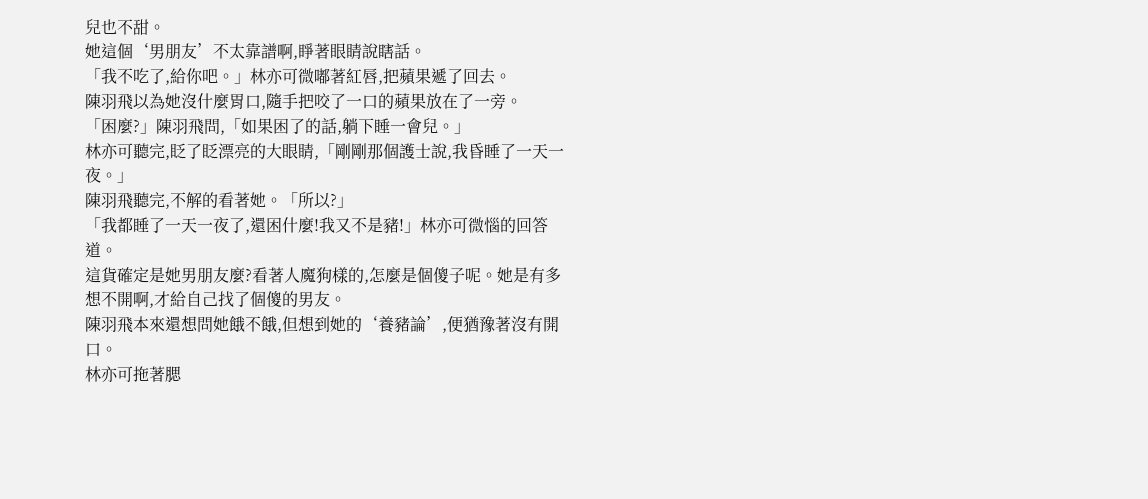兒也不甜。
她這個‘男朋友’不太靠譜啊,睜著眼睛說瞎話。
「我不吃了,給你吧。」林亦可微嘟著紅唇,把蘋果遞了回去。
陳羽飛以為她沒什麼胃口,隨手把咬了一口的蘋果放在了一旁。
「困麼?」陳羽飛問,「如果困了的話,躺下睡一會兒。」
林亦可聽完,眨了眨漂亮的大眼睛,「剛剛那個護士說,我昏睡了一天一夜。」
陳羽飛聽完,不解的看著她。「所以?」
「我都睡了一天一夜了,還困什麼!我又不是豬!」林亦可微惱的回答道。
這貨確定是她男朋友麼?看著人魔狗樣的,怎麼是個傻子呢。她是有多想不開啊,才給自己找了個傻的男友。
陳羽飛本來還想問她餓不餓,但想到她的‘養豬論’,便猶豫著沒有開口。
林亦可拖著腮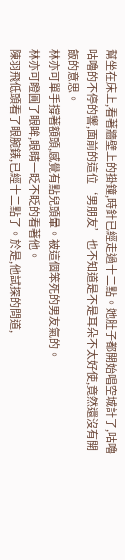幫坐在床上,看著牆壁上的掛鐘,時針已經走過十二點。她肚子都開始唱空城計了,咕嚕咕嚕的不停的響,面前的這位‘男朋友’也不知道是不是耳朵不太好使,竟然還沒有開飯的意思。
林亦可單手撐著額頭,感覺有點兒頭暈。被這個笨死的男友氣的。
林亦可瞪圓了眼眸,眼睛一眨不眨的看著他。
陳羽飛低頭看了眼腕錶,已經十二點了。於是,他試探的問道,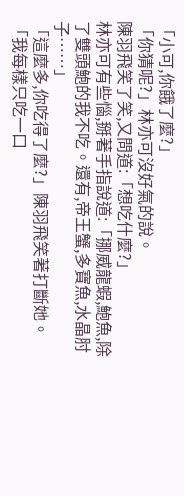「小可,你餓了麼?」
「你猜呢?」林亦可沒好氣的說。
陳羽飛笑了笑,又問道:「想吃什麼?」
林亦可有些惱,掰著手指說道:「挪威龍蝦,鮑魚,除了雙頭鮑的我不吃。還有,帝王蟹,多寶魚,水晶肘子……」
「這麼多,你吃得了麼?」陳羽飛笑著打斷她。
「我每樣只吃一口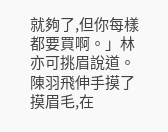就夠了,但你每樣都要買啊。」林亦可挑眉說道。
陳羽飛伸手摸了摸眉毛,在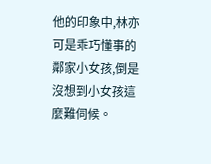他的印象中,林亦可是乖巧懂事的鄰家小女孩,倒是沒想到小女孩這麼難伺候。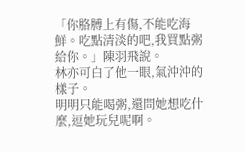「你胳膊上有傷,不能吃海鮮。吃點清淡的吧,我買點粥給你。」陳羽飛說。
林亦可白了他一眼,氣沖沖的樣子。
明明只能喝粥,還問她想吃什麼,逗她玩兒呢啊。